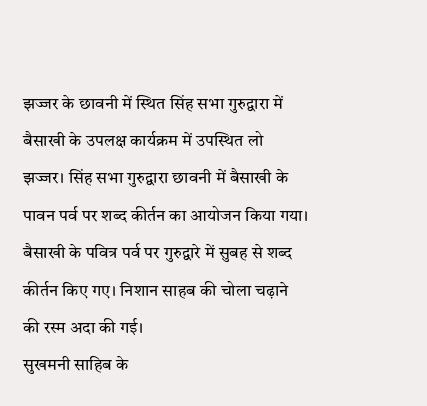झज्जर के छावनी में स्थित सिंह सभा गुरुद्वारा में बैसाखी के उपलक्ष कार्यक्रम में उपस्थित लो
झज्जर। सिंह सभा गुरुद्वारा छावनी में बैसाखी के पावन पर्व पर शब्द कीर्तन का आयोजन किया गया। बैसाखी के पवित्र पर्व पर गुरुद्वारे में सुबह से शब्द कीर्तन किए गए। निशान साहब की चोला चढ़ाने की रस्म अदा की गई।
सुखमनी साहिब के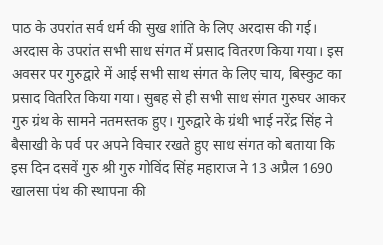पाठ के उपरांत सर्व धर्म की सुख शांति के लिए अरदास की गई। अरदास के उपरांत सभी साध संगत में प्रसाद वितरण किया गया। इस अवसर पर गुरुद्वारे में आई सभी साथ संगत के लिए चाय, बिस्कुट का प्रसाद वितरित किया गया। सुबह से ही सभी साध संगत गुरुघर आकर गुरु ग्रंथ के सामने नतमस्तक हुए। गुरुद्वारे के ग्रंथी भाई नरेंद्र सिंह ने बैसाखी के पर्व पर अपने विचार रखते हुए साध संगत को बताया कि इस दिन दसवें गुरु श्री गुरु गोविंद सिंह महाराज ने 13 अप्रैल 1690 खालसा पंथ की स्थापना की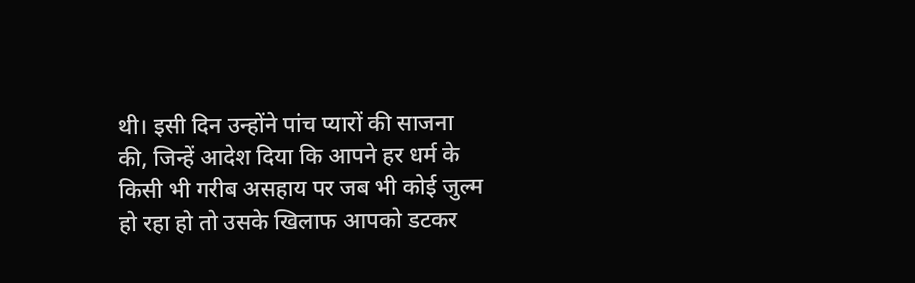थी। इसी दिन उन्होंने पांच प्यारों की साजना की, जिन्हें आदेश दिया कि आपने हर धर्म के किसी भी गरीब असहाय पर जब भी कोई जुल्म हो रहा हो तो उसके खिलाफ आपको डटकर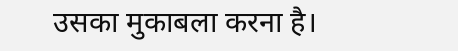उसका मुकाबला करना है।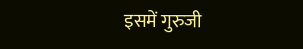इसमें गुरुजी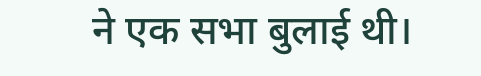ने एक सभा बुलाई थी।